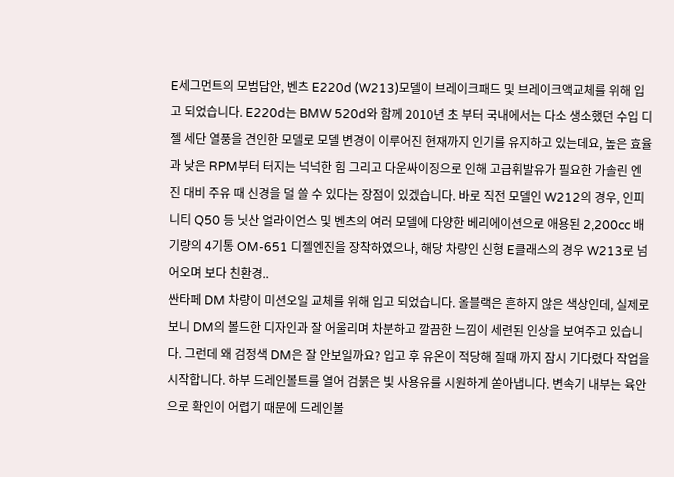E세그먼트의 모범답안, 벤츠 E220d (W213)모델이 브레이크패드 및 브레이크액교체를 위해 입고 되었습니다. E220d는 BMW 520d와 함께 2010년 초 부터 국내에서는 다소 생소했던 수입 디젤 세단 열풍을 견인한 모델로 모델 변경이 이루어진 현재까지 인기를 유지하고 있는데요, 높은 효율과 낮은 RPM부터 터지는 넉넉한 힘 그리고 다운싸이징으로 인해 고급휘발유가 필요한 가솔린 엔진 대비 주유 때 신경을 덜 쓸 수 있다는 장점이 있겠습니다. 바로 직전 모델인 W212의 경우, 인피니티 Q50 등 닛산 얼라이언스 및 벤츠의 여러 모델에 다양한 베리에이션으로 애용된 2,200cc 배기량의 4기통 OM-651 디젤엔진을 장착하였으나, 해당 차량인 신형 E클래스의 경우 W213로 넘어오며 보다 친환경..
싼타페 DM 차량이 미션오일 교체를 위해 입고 되었습니다. 올블랙은 흔하지 않은 색상인데, 실제로 보니 DM의 볼드한 디자인과 잘 어울리며 차분하고 깔끔한 느낌이 세련된 인상을 보여주고 있습니다. 그런데 왜 검정색 DM은 잘 안보일까요? 입고 후 유온이 적당해 질때 까지 잠시 기다렸다 작업을 시작합니다. 하부 드레인볼트를 열어 검붉은 빛 사용유를 시원하게 쏟아냅니다. 변속기 내부는 육안으로 확인이 어렵기 때문에 드레인볼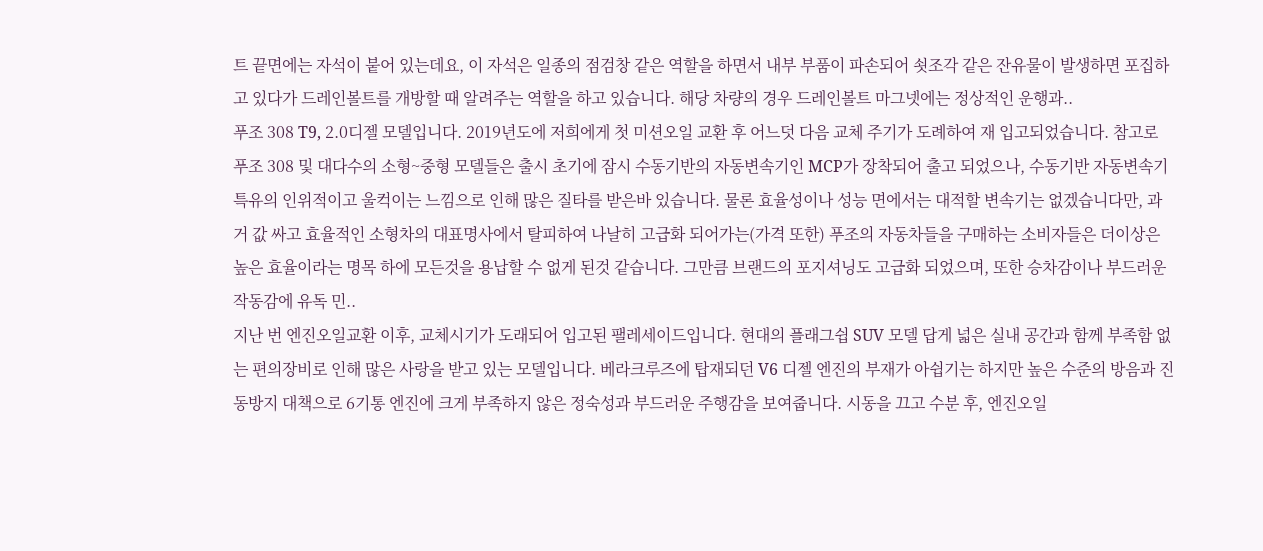트 끝면에는 자석이 붙어 있는데요, 이 자석은 일종의 점검창 같은 역할을 하면서 내부 부품이 파손되어 쇳조각 같은 잔유물이 발생하면 포집하고 있다가 드레인볼트를 개방할 때 알려주는 역할을 하고 있습니다. 해당 차량의 경우 드레인볼트 마그넷에는 정상적인 운행과..
푸조 308 T9, 2.0디젤 모델입니다. 2019년도에 저희에게 첫 미션오일 교환 후 어느덧 다음 교체 주기가 도례하여 재 입고되었습니다. 참고로 푸조 308 및 대다수의 소형~중형 모델들은 출시 초기에 잠시 수동기반의 자동변속기인 MCP가 장착되어 출고 되었으나, 수동기반 자동변속기 특유의 인위적이고 울컥이는 느낌으로 인해 많은 질타를 받은바 있습니다. 물론 효율성이나 성능 면에서는 대적할 변속기는 없겠습니다만, 과거 값 싸고 효율적인 소형차의 대표명사에서 탈피하여 나날히 고급화 되어가는(가격 또한) 푸조의 자동차들을 구매하는 소비자들은 더이상은 높은 효율이라는 명목 하에 모든것을 용납할 수 없게 된것 같습니다. 그만큼 브랜드의 포지셔닝도 고급화 되었으며, 또한 승차감이나 부드러운 작동감에 유독 민..
지난 번 엔진오일교환 이후, 교체시기가 도래되어 입고된 팰레세이드입니다. 현대의 플래그쉽 SUV 모델 답게 넓은 실내 공간과 함께 부족함 없는 편의장비로 인해 많은 사랑을 받고 있는 모델입니다. 베라크루즈에 탑재되던 V6 디젤 엔진의 부재가 아쉽기는 하지만 높은 수준의 방음과 진동방지 대책으로 6기통 엔진에 크게 부족하지 않은 정숙성과 부드러운 주행감을 보여줍니다. 시동을 끄고 수분 후, 엔진오일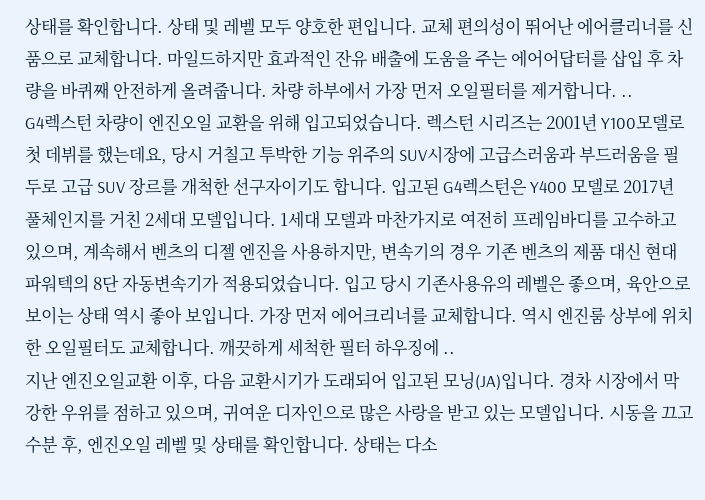상태를 확인합니다. 상태 및 레벨 모두 양호한 편입니다. 교체 편의성이 뛰어난 에어클리너를 신품으로 교체합니다. 마일드하지만 효과적인 잔유 배출에 도움을 주는 에어어답터를 삽입 후 차량을 바퀴째 안전하게 올려줍니다. 차량 하부에서 가장 먼저 오일필터를 제거합니다. ..
G4렉스턴 차량이 엔진오일 교환을 위해 입고되었습니다. 렉스턴 시리즈는 2001년 Y100모델로 첫 데뷔를 했는데요, 당시 거칠고 투박한 기능 위주의 SUV시장에 고급스러움과 부드러움을 필두로 고급 SUV 장르를 개척한 선구자이기도 합니다. 입고된 G4렉스턴은 Y400 모델로 2017년 풀체인지를 거친 2세대 모델입니다. 1세대 모델과 마찬가지로 여전히 프레임바디를 고수하고 있으며, 계속해서 벤츠의 디젤 엔진을 사용하지만, 변속기의 경우 기존 벤츠의 제품 대신 현대 파워텍의 8단 자동변속기가 적용되었습니다. 입고 당시 기존사용유의 레벨은 좋으며, 육안으로 보이는 상태 역시 좋아 보입니다. 가장 먼저 에어크리너를 교체합니다. 역시 엔진룸 상부에 위치한 오일필터도 교체합니다. 깨끗하게 세척한 필터 하우징에 ..
지난 엔진오일교환 이후, 다음 교환시기가 도래되어 입고된 모닝(JA)입니다. 경차 시장에서 막강한 우위를 점하고 있으며, 귀여운 디자인으로 많은 사랑을 받고 있는 모델입니다. 시동을 끄고 수분 후, 엔진오일 레벨 및 상태를 확인합니다. 상태는 다소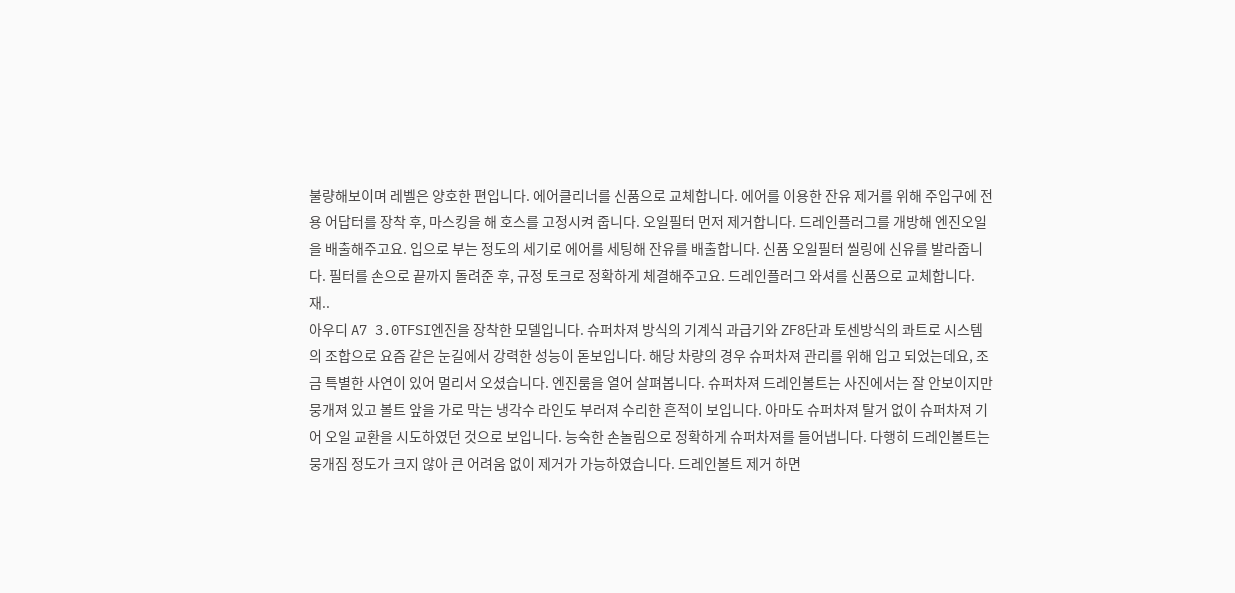불량해보이며 레벨은 양호한 편입니다. 에어클리너를 신품으로 교체합니다. 에어를 이용한 잔유 제거를 위해 주입구에 전용 어답터를 장착 후, 마스킹을 해 호스를 고정시켜 줍니다. 오일필터 먼저 제거합니다. 드레인플러그를 개방해 엔진오일을 배출해주고요. 입으로 부는 정도의 세기로 에어를 세팅해 잔유를 배출합니다. 신품 오일필터 씰링에 신유를 발라줍니다. 필터를 손으로 끝까지 돌려준 후, 규정 토크로 정확하게 체결해주고요. 드레인플러그 와셔를 신품으로 교체합니다. 재..
아우디 A7 3.0TFSI엔진을 장착한 모델입니다. 슈퍼차져 방식의 기계식 과급기와 ZF8단과 토센방식의 콰트로 시스템의 조합으로 요즘 같은 눈길에서 강력한 성능이 돋보입니다. 해당 차량의 경우 슈퍼차져 관리를 위해 입고 되었는데요, 조금 특별한 사연이 있어 멀리서 오셨습니다. 엔진룸을 열어 살펴봅니다. 슈퍼차져 드레인볼트는 사진에서는 잘 안보이지만 뭉개져 있고 볼트 앞을 가로 막는 냉각수 라인도 부러져 수리한 흔적이 보입니다. 아마도 슈퍼차져 탈거 없이 슈퍼차져 기어 오일 교환을 시도하였던 것으로 보입니다. 능숙한 손놀림으로 정확하게 슈퍼차져를 들어냅니다. 다행히 드레인볼트는 뭉개짐 정도가 크지 않아 큰 어려움 없이 제거가 가능하였습니다. 드레인볼트 제거 하면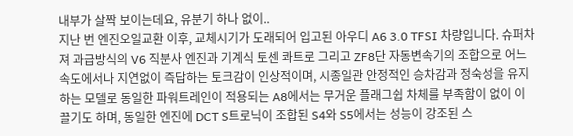내부가 살짝 보이는데요, 유분기 하나 없이..
지난 번 엔진오일교환 이후, 교체시기가 도래되어 입고된 아우디 A6 3.0 TFSI 차량입니다. 슈퍼차져 과급방식의 V6 직분사 엔진과 기계식 토센 콰트로 그리고 ZF8단 자동변속기의 조합으로 어느 속도에서나 지연없이 즉답하는 토크감이 인상적이며, 시종일관 안정적인 승차감과 정숙성을 유지하는 모델로 동일한 파워트레인이 적용되는 A8에서는 무거운 플래그쉽 차체를 부족함이 없이 이끌기도 하며, 동일한 엔진에 DCT S트로닉이 조합된 S4와 S5에서는 성능이 강조된 스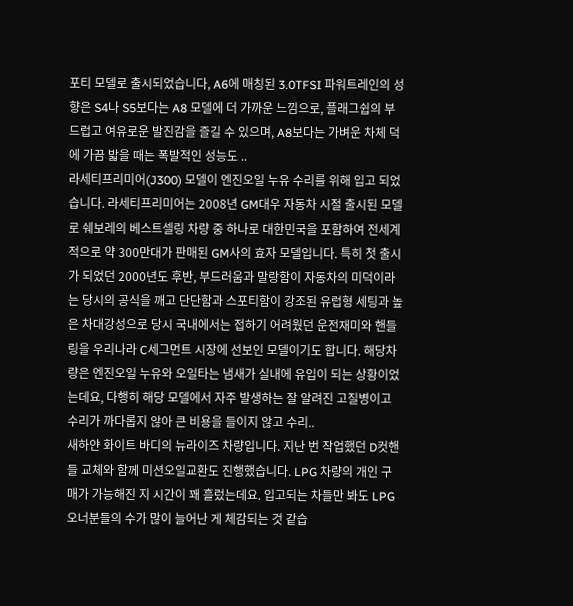포티 모델로 출시되었습니다, A6에 매칭된 3.0TFSI 파워트레인의 성향은 S4나 S5보다는 A8 모델에 더 가까운 느낌으로, 플래그쉽의 부드럽고 여유로운 발진감을 즐길 수 있으며, A8보다는 가벼운 차체 덕에 가끔 밟을 때는 폭발적인 성능도 ..
라세티프리미어(J300) 모델이 엔진오일 누유 수리를 위해 입고 되었습니다. 라세티프리미어는 2008년 GM대우 자동차 시절 출시된 모델로 쉐보레의 베스트셀링 차량 중 하나로 대한민국을 포함하여 전세계적으로 약 300만대가 판매된 GM사의 효자 모델입니다. 특히 첫 출시가 되었던 2000년도 후반, 부드러움과 말랑함이 자동차의 미덕이라는 당시의 공식을 깨고 단단함과 스포티함이 강조된 유럽형 세팅과 높은 차대강성으로 당시 국내에서는 접하기 어려웠던 운전재미와 핸들링을 우리나라 C세그먼트 시장에 선보인 모델이기도 합니다. 해당차량은 엔진오일 누유와 오일타는 냄새가 실내에 유입이 되는 상황이었는데요, 다행히 해당 모델에서 자주 발생하는 잘 알려진 고질병이고 수리가 까다롭지 않아 큰 비용을 들이지 않고 수리..
새하얀 화이트 바디의 뉴라이즈 차량입니다. 지난 번 작업했던 D컷핸들 교체와 함께 미션오일교환도 진행했습니다. LPG 차량의 개인 구매가 가능해진 지 시간이 꽤 흘렀는데요. 입고되는 차들만 봐도 LPG 오너분들의 수가 많이 늘어난 게 체감되는 것 같습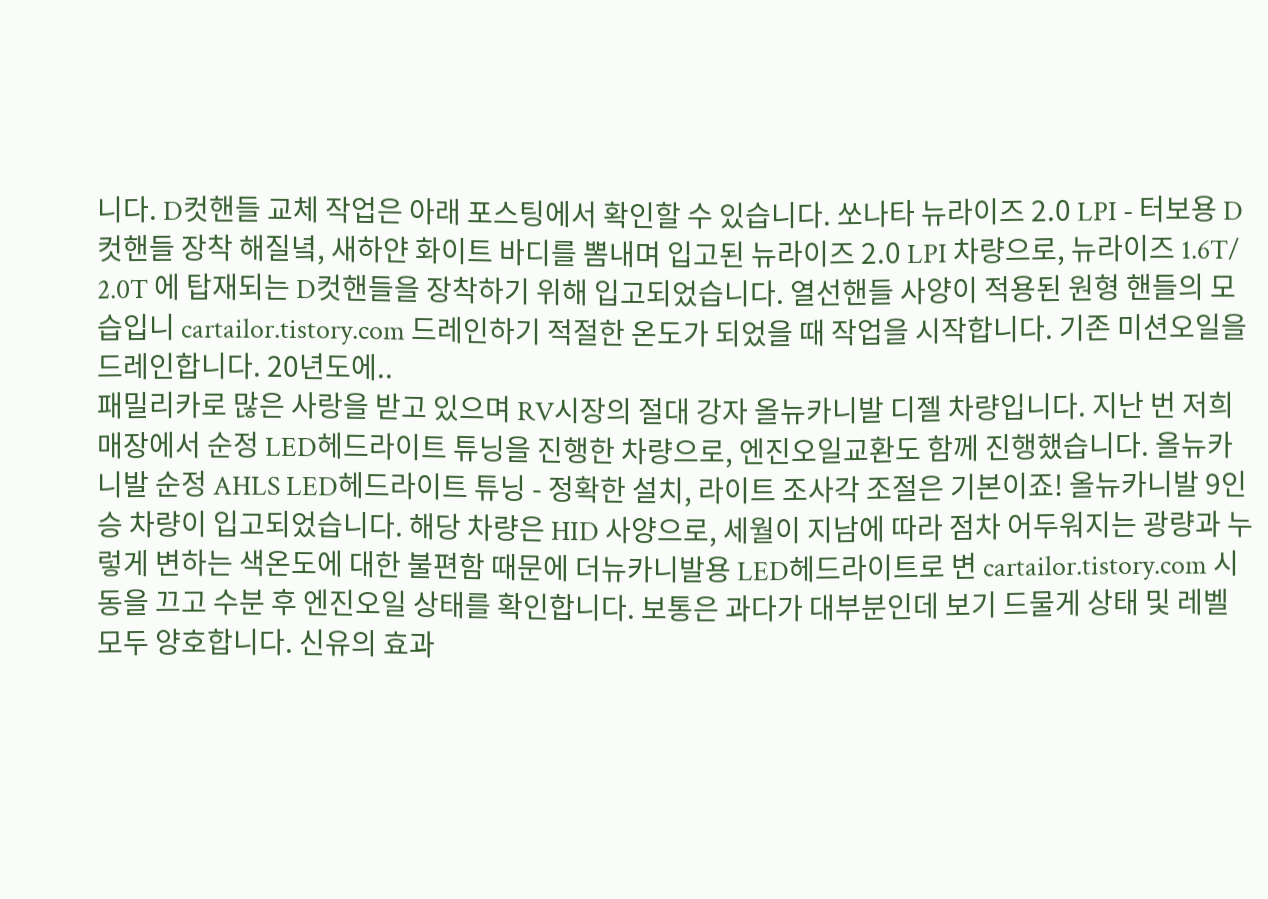니다. D컷핸들 교체 작업은 아래 포스팅에서 확인할 수 있습니다. 쏘나타 뉴라이즈 2.0 LPI - 터보용 D컷핸들 장착 해질녘, 새하얀 화이트 바디를 뽐내며 입고된 뉴라이즈 2.0 LPI 차량으로, 뉴라이즈 1.6T/ 2.0T 에 탑재되는 D컷핸들을 장착하기 위해 입고되었습니다. 열선핸들 사양이 적용된 원형 핸들의 모습입니 cartailor.tistory.com 드레인하기 적절한 온도가 되었을 때 작업을 시작합니다. 기존 미션오일을 드레인합니다. 20년도에..
패밀리카로 많은 사랑을 받고 있으며 RV시장의 절대 강자 올뉴카니발 디젤 차량입니다. 지난 번 저희 매장에서 순정 LED헤드라이트 튜닝을 진행한 차량으로, 엔진오일교환도 함께 진행했습니다. 올뉴카니발 순정 AHLS LED헤드라이트 튜닝 - 정확한 설치, 라이트 조사각 조절은 기본이죠! 올뉴카니발 9인승 차량이 입고되었습니다. 해당 차량은 HID 사양으로, 세월이 지남에 따라 점차 어두워지는 광량과 누렇게 변하는 색온도에 대한 불편함 때문에 더뉴카니발용 LED헤드라이트로 변 cartailor.tistory.com 시동을 끄고 수분 후 엔진오일 상태를 확인합니다. 보통은 과다가 대부분인데 보기 드물게 상태 및 레벨 모두 양호합니다. 신유의 효과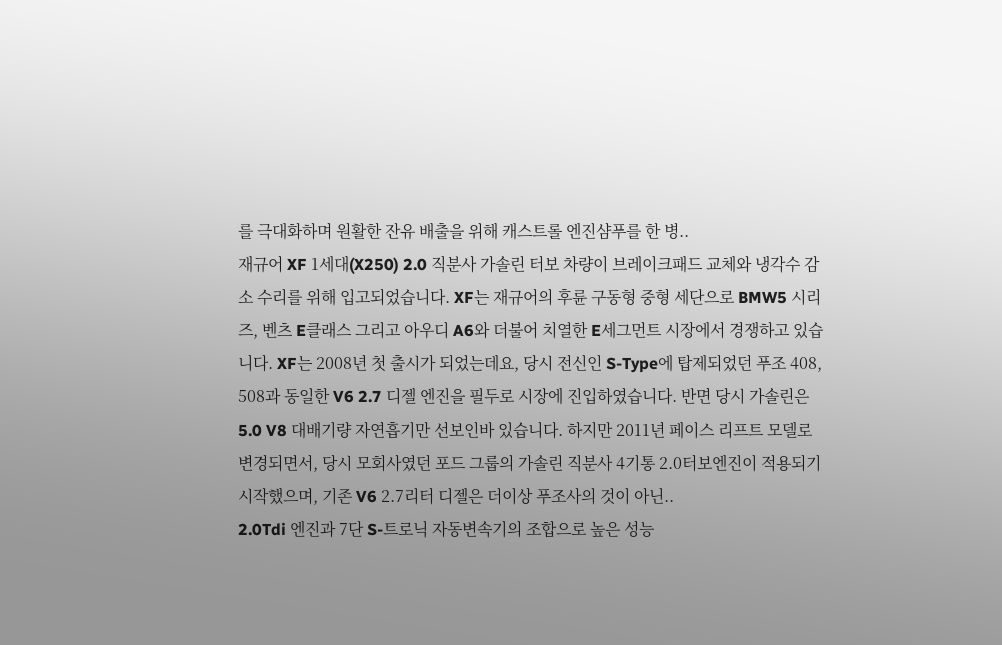를 극대화하며 원활한 잔유 배출을 위해 캐스트롤 엔진샴푸를 한 병..
재규어 XF 1세대(X250) 2.0 직분사 가솔린 터보 차량이 브레이크패드 교체와 냉각수 감소 수리를 위해 입고되었습니다. XF는 재규어의 후륜 구동형 중형 세단으로 BMW5 시리즈, 벤츠 E클래스 그리고 아우디 A6와 더불어 치열한 E세그먼트 시장에서 경쟁하고 있습니다. XF는 2008년 첫 출시가 되었는데요, 당시 전신인 S-Type에 탑제되었던 푸조 408, 508과 동일한 V6 2.7 디젤 엔진을 필두로 시장에 진입하였습니다. 반면 당시 가솔린은 5.0 V8 대배기량 자연흡기만 선보인바 있습니다. 하지만 2011년 페이스 리프트 모델로 변경되면서, 당시 모회사였던 포드 그룹의 가솔린 직분사 4기통 2.0터보엔진이 적용되기 시작했으며, 기존 V6 2.7리터 디젤은 더이상 푸조사의 것이 아닌..
2.0Tdi 엔진과 7단 S-트로닉 자동변속기의 조합으로 높은 성능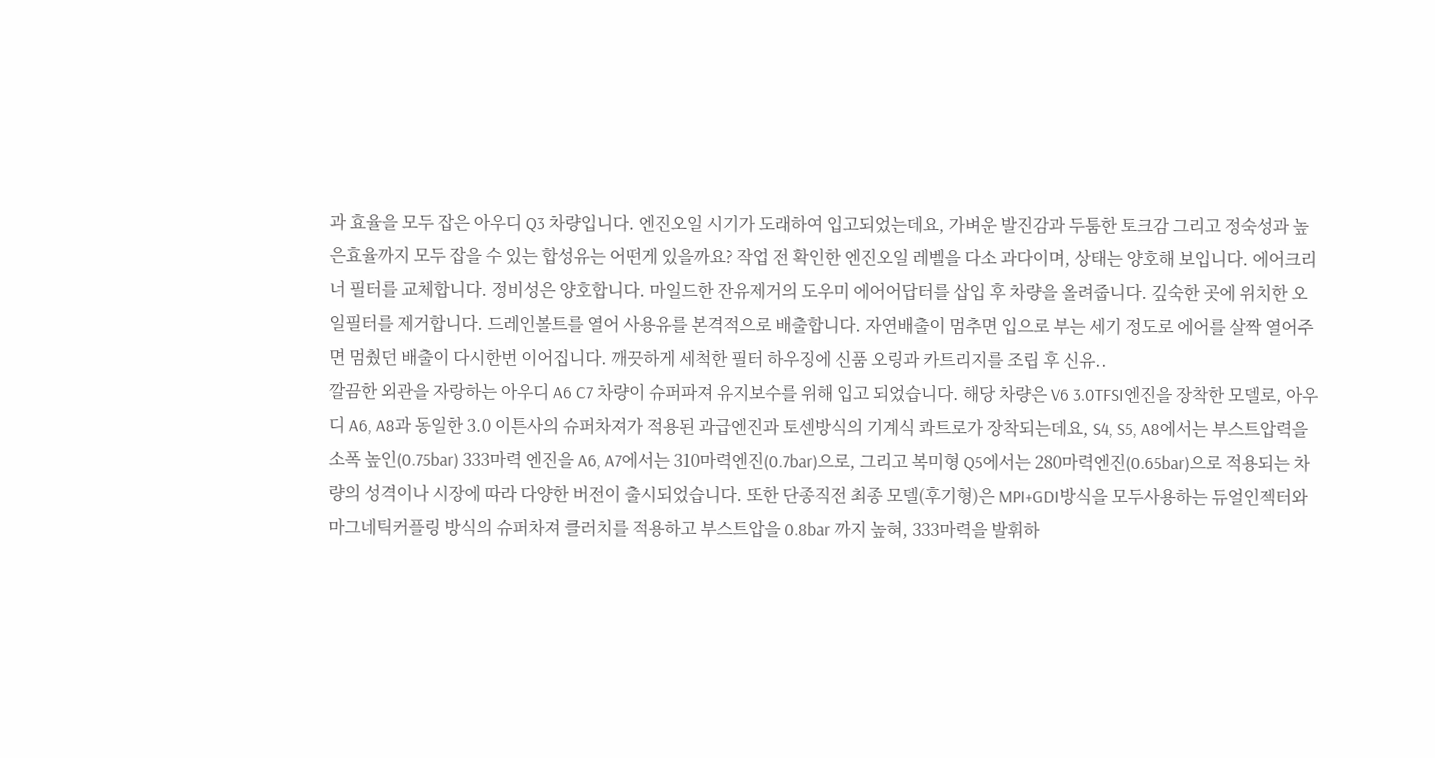과 효율을 모두 잡은 아우디 Q3 차량입니다. 엔진오일 시기가 도래하여 입고되었는데요, 가벼운 발진감과 두툼한 토크감 그리고 정숙성과 높은효율까지 모두 잡을 수 있는 합성유는 어떤게 있을까요? 작업 전 확인한 엔진오일 레벨을 다소 과다이며, 상태는 양호해 보입니다. 에어크리너 필터를 교체합니다. 정비성은 양호합니다. 마일드한 잔유제거의 도우미 에어어답터를 삽입 후 차량을 올려줍니다. 깊숙한 곳에 위치한 오일필터를 제거합니다. 드레인볼트를 열어 사용유를 본격적으로 배출합니다. 자연배출이 멈추면 입으로 부는 세기 정도로 에어를 살짝 열어주면 멈췄던 배출이 다시한번 이어집니다. 깨끗하게 세척한 필터 하우징에 신품 오링과 카트리지를 조립 후 신유..
깔끔한 외관을 자랑하는 아우디 A6 C7 차량이 슈퍼파져 유지보수를 위해 입고 되었습니다. 해당 차량은 V6 3.0TFSI엔진을 장착한 모델로, 아우디 A6, A8과 동일한 3.0 이튼사의 슈퍼차져가 적용된 과급엔진과 토센방식의 기계식 콰트로가 장착되는데요, S4, S5, A8에서는 부스트압력을 소폭 높인(0.75bar) 333마력 엔진을 A6, A7에서는 310마력엔진(0.7bar)으로, 그리고 복미형 Q5에서는 280마력엔진(0.65bar)으로 적용되는 차량의 성격이나 시장에 따라 다양한 버전이 출시되었습니다. 또한 단종직전 최종 모델(후기형)은 MPI+GDI방식을 모두사용하는 듀얼인젝터와 마그네틱커플링 방식의 슈퍼차져 클러치를 적용하고 부스트압을 0.8bar 까지 높혀, 333마력을 발휘하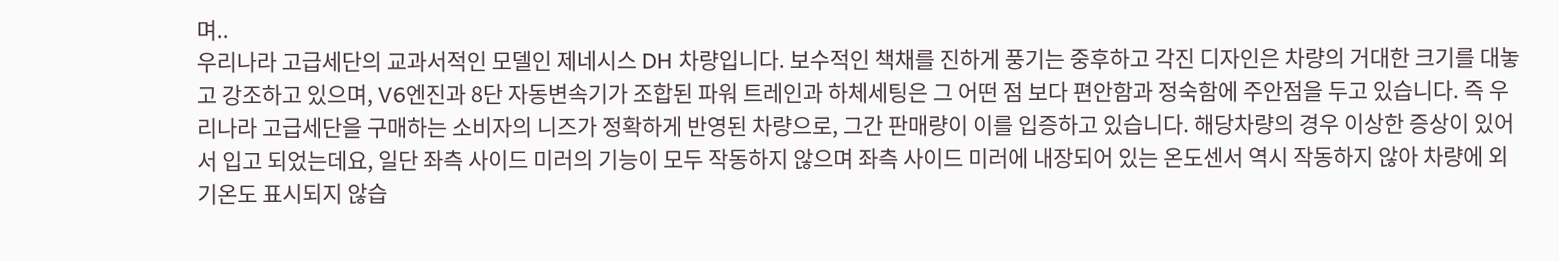며..
우리나라 고급세단의 교과서적인 모델인 제네시스 DH 차량입니다. 보수적인 책채를 진하게 풍기는 중후하고 각진 디자인은 차량의 거대한 크기를 대놓고 강조하고 있으며, V6엔진과 8단 자동변속기가 조합된 파워 트레인과 하체세팅은 그 어떤 점 보다 편안함과 정숙함에 주안점을 두고 있습니다. 즉 우리나라 고급세단을 구매하는 소비자의 니즈가 정확하게 반영된 차량으로, 그간 판매량이 이를 입증하고 있습니다. 해당차량의 경우 이상한 증상이 있어서 입고 되었는데요, 일단 좌측 사이드 미러의 기능이 모두 작동하지 않으며 좌측 사이드 미러에 내장되어 있는 온도센서 역시 작동하지 않아 차량에 외기온도 표시되지 않습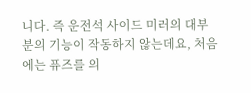니다. 즉 운전석 사이드 미러의 대부분의 기능이 작동하지 않는데요, 처음에는 퓨즈를 의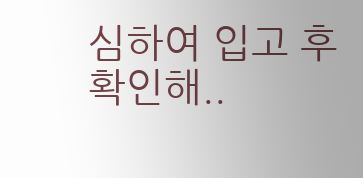심하여 입고 후 확인해..